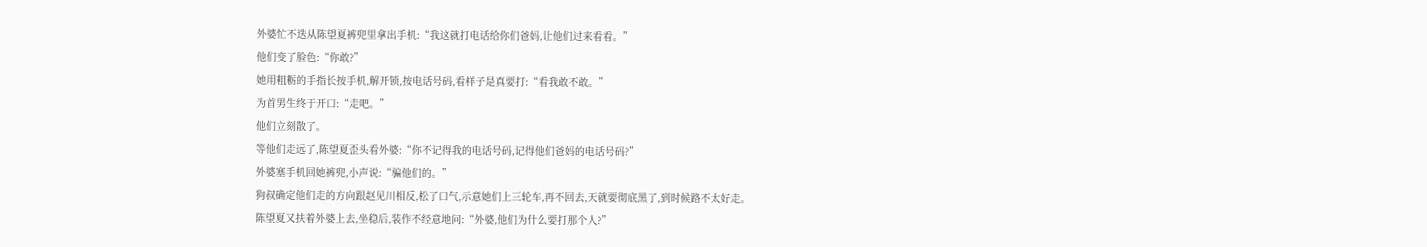外婆忙不迭从陈望夏裤兜里拿出手机:“我这就打电话给你们爸妈,让他们过来看看。”
他们变了脸色:“你敢?”
她用粗粝的手指长按手机,解开锁,按电话号码,看样子是真要打:“看我敢不敢。”
为首男生终于开口:“走吧。”
他们立刻散了。
等他们走远了,陈望夏歪头看外婆:“你不记得我的电话号码,记得他们爸妈的电话号码?”
外婆塞手机回她裤兜,小声说:“骗他们的。”
狗叔确定他们走的方向跟赵见川相反,松了口气,示意她们上三轮车,再不回去,天就要彻底黑了,到时候路不太好走。
陈望夏又扶着外婆上去,坐稳后,装作不经意地问:“外婆,他们为什么要打那个人?”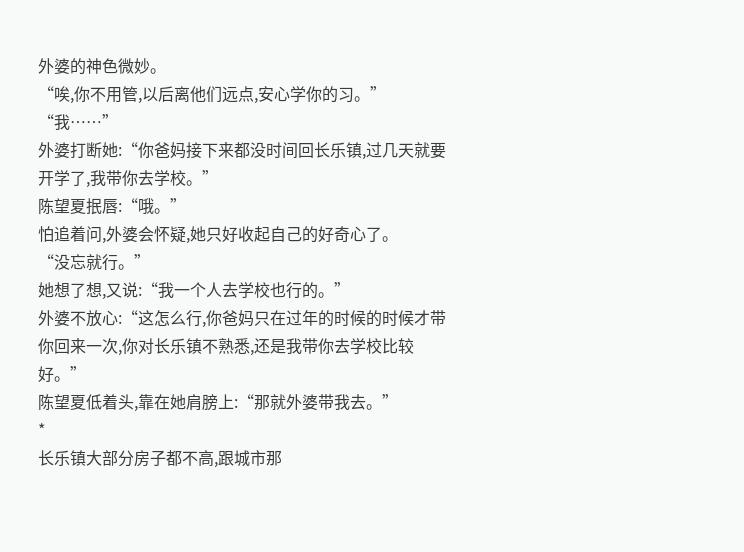外婆的神色微妙。
“唉,你不用管,以后离他们远点,安心学你的习。”
“我……”
外婆打断她:“你爸妈接下来都没时间回长乐镇,过几天就要开学了,我带你去学校。”
陈望夏抿唇:“哦。”
怕追着问,外婆会怀疑,她只好收起自己的好奇心了。
“没忘就行。”
她想了想,又说:“我一个人去学校也行的。”
外婆不放心:“这怎么行,你爸妈只在过年的时候的时候才带你回来一次,你对长乐镇不熟悉,还是我带你去学校比较好。”
陈望夏低着头,靠在她肩膀上:“那就外婆带我去。”
*
长乐镇大部分房子都不高,跟城市那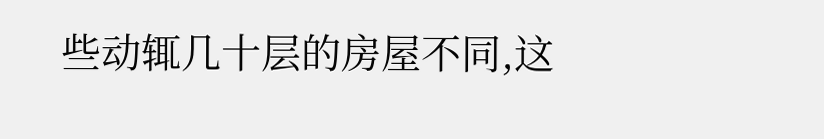些动辄几十层的房屋不同,这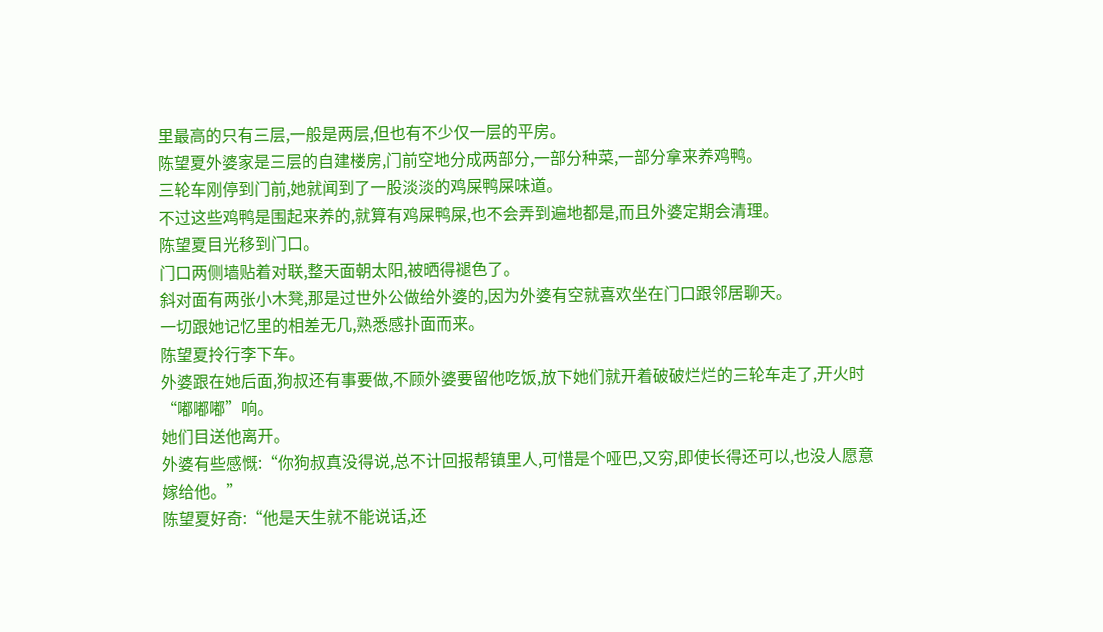里最高的只有三层,一般是两层,但也有不少仅一层的平房。
陈望夏外婆家是三层的自建楼房,门前空地分成两部分,一部分种菜,一部分拿来养鸡鸭。
三轮车刚停到门前,她就闻到了一股淡淡的鸡屎鸭屎味道。
不过这些鸡鸭是围起来养的,就算有鸡屎鸭屎,也不会弄到遍地都是,而且外婆定期会清理。
陈望夏目光移到门口。
门口两侧墙贴着对联,整天面朝太阳,被晒得褪色了。
斜对面有两张小木凳,那是过世外公做给外婆的,因为外婆有空就喜欢坐在门口跟邻居聊天。
一切跟她记忆里的相差无几,熟悉感扑面而来。
陈望夏拎行李下车。
外婆跟在她后面,狗叔还有事要做,不顾外婆要留他吃饭,放下她们就开着破破烂烂的三轮车走了,开火时“嘟嘟嘟”响。
她们目送他离开。
外婆有些感慨:“你狗叔真没得说,总不计回报帮镇里人,可惜是个哑巴,又穷,即使长得还可以,也没人愿意嫁给他。”
陈望夏好奇:“他是天生就不能说话,还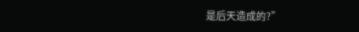是后天造成的?”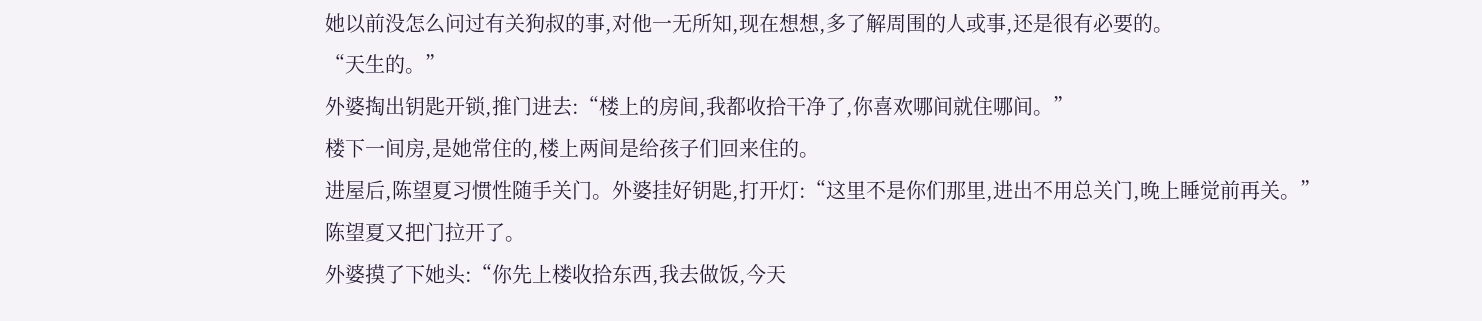她以前没怎么问过有关狗叔的事,对他一无所知,现在想想,多了解周围的人或事,还是很有必要的。
“天生的。”
外婆掏出钥匙开锁,推门进去:“楼上的房间,我都收拾干净了,你喜欢哪间就住哪间。”
楼下一间房,是她常住的,楼上两间是给孩子们回来住的。
进屋后,陈望夏习惯性随手关门。外婆挂好钥匙,打开灯:“这里不是你们那里,进出不用总关门,晚上睡觉前再关。”
陈望夏又把门拉开了。
外婆摸了下她头:“你先上楼收拾东西,我去做饭,今天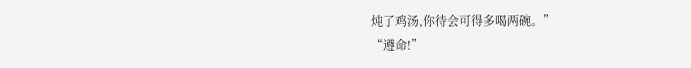炖了鸡汤,你待会可得多喝两碗。”
“遵命!”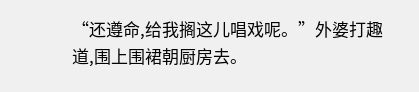“还遵命,给我搁这儿唱戏呢。”外婆打趣道,围上围裙朝厨房去。